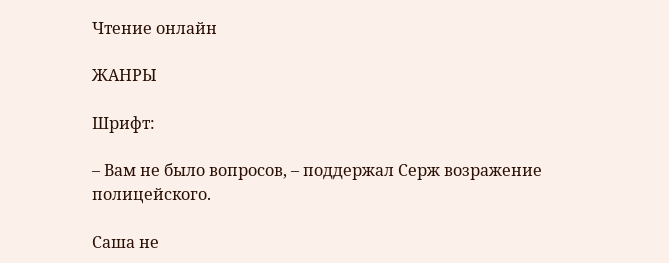Чтение онлайн

ЖАНРЫ

Шрифт:

– Вам не было вопросов, – поддержал Серж возражение полицейского.

Саша не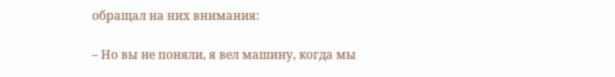обращал на них внимания:

– Но вы не поняли, я вел машину, когда мы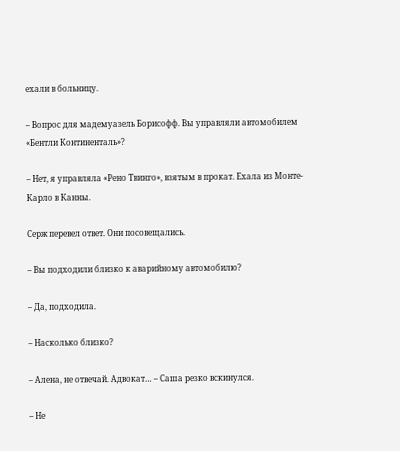ехали в больницу.

– Вопрос для мадемуазель Борисофф. Вы управляли автомобилем «Бентли Континенталь»?

– Нет, я управляла «Рено Твинго», взятым в прокат. Ехала из Монте-Карло в Канны.

Серж перевел ответ. Они посовещались.

– Вы подходили близко к аварийному автомобилю?

– Да, подходила.

– Насколько близко?

– Алена, не отвечай. Адвокат… – Саша резко вскинулся.

– Не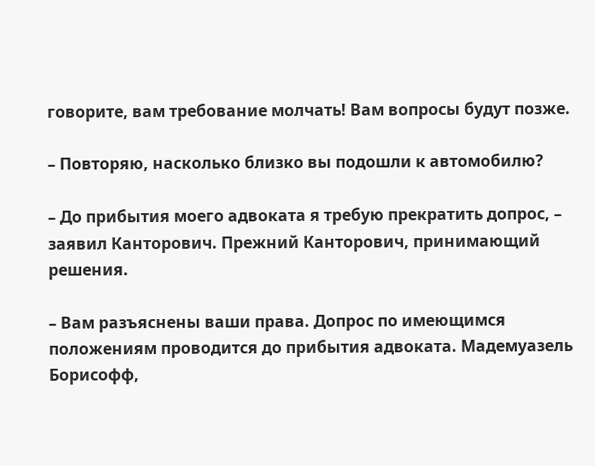говорите, вам требование молчать! Вам вопросы будут позже.

– Повторяю, насколько близко вы подошли к автомобилю?

– До прибытия моего адвоката я требую прекратить допрос, – заявил Канторович. Прежний Канторович, принимающий решения.

– Вам разъяснены ваши права. Допрос по имеющимся положениям проводится до прибытия адвоката. Мадемуазель Борисофф,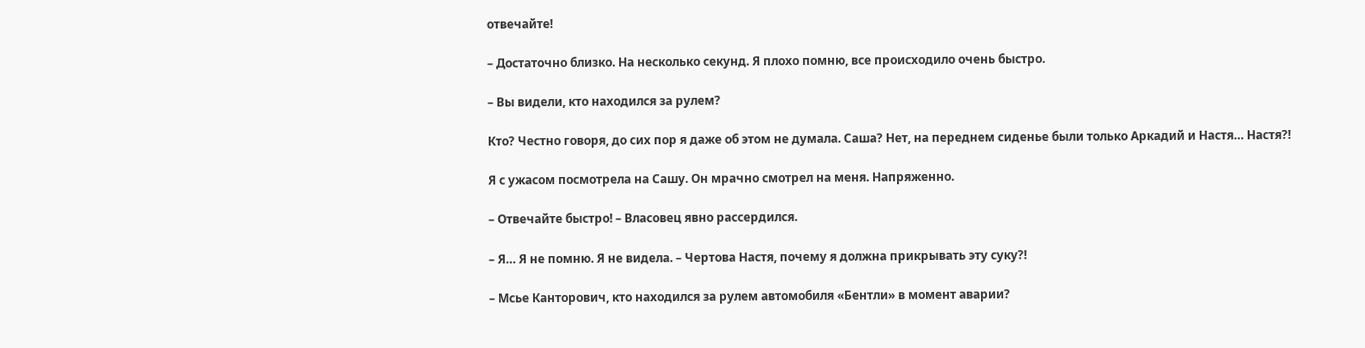отвечайте!

– Достаточно близко. На несколько секунд. Я плохо помню, все происходило очень быстро.

– Вы видели, кто находился за рулем?

Кто? Честно говоря, до сих пор я даже об этом не думала. Саша? Нет, на переднем сиденье были только Аркадий и Настя… Настя?!

Я с ужасом посмотрела на Сашу. Он мрачно смотрел на меня. Напряженно.

– Отвечайте быстро! – Власовец явно рассердился.

– Я… Я не помню. Я не видела. – Чертова Настя, почему я должна прикрывать эту суку?!

– Мсье Канторович, кто находился за рулем автомобиля «Бентли» в момент аварии?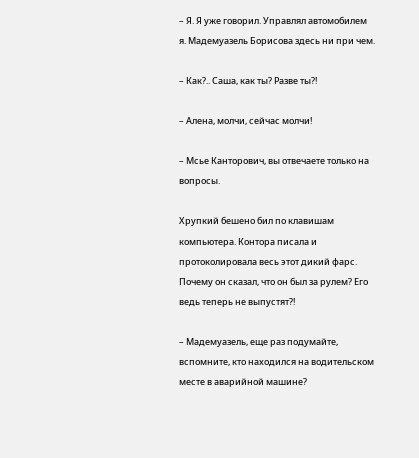– Я. Я уже говорил. Управлял автомобилем я. Мадемуазель Борисова здесь ни при чем.

– Как?.. Саша, как ты? Разве ты?!

– Алена, молчи, сейчас молчи!

– Мсье Канторович, вы отвечаете только на вопросы.

Хрупкий бешено бил по клавишам компьютера. Контора писала и протоколировала весь этот дикий фарс. Почему он сказал, что он был за рулем? Его ведь теперь не выпустят?!

– Мадемуазель, еще раз подумайте, вспомните, кто находился на водительском месте в аварийной машине?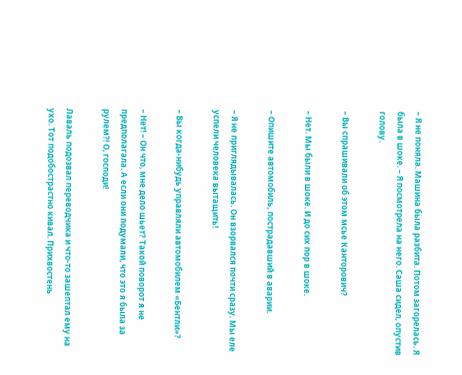– Я не поняла. Машина была разбита. Потом загорелась. Я была в шоке. – Я посмотрела на него. Саша сидел, опустив голову.

– Вы спрашивали об этом мсье Канторович?

– Нет. Мы были в шоке. И до сих пор в шоке.

– Опишите автомобиль, пострадавший в аварии.

– Я не приглядывалась. Он взорвался почти сразу. Мы еле успели человека вытащить!

– Вы когда-нибудь управляли автомобилем «Бентли»?

– Нет! – Он что, мне дело шьет? Такой поворот я не предполагала. А если они подумали, что это я была за рулем?! О, господи!

Лаваль подозвал переводчика и что-то зашептал ему на ухо. Тот подобострастно кивал. Прихвостень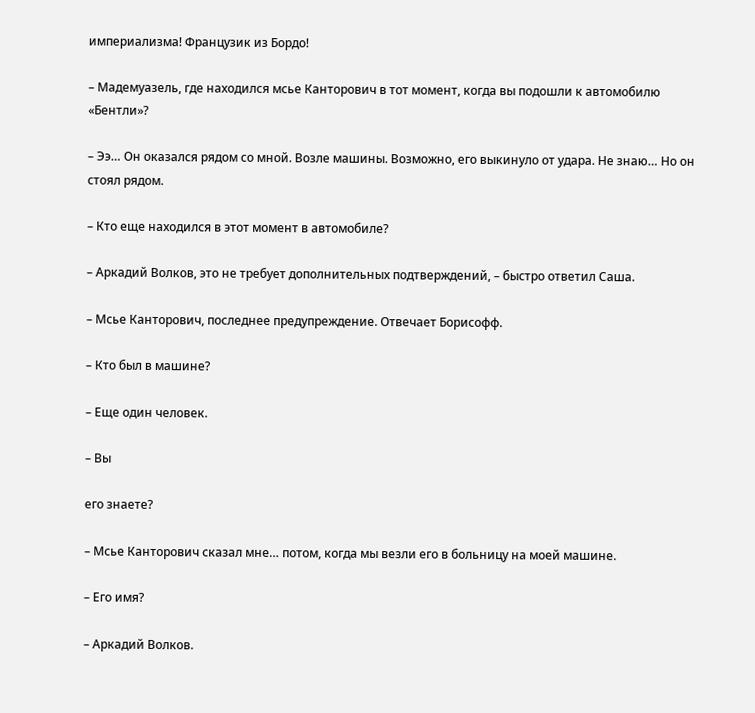империализма! Французик из Бордо!

– Мадемуазель, где находился мсье Канторович в тот момент, когда вы подошли к автомобилю «Бентли»?

– Ээ… Он оказался рядом со мной. Возле машины. Возможно, его выкинуло от удара. Не знаю… Но он стоял рядом.

– Кто еще находился в этот момент в автомобиле?

– Аркадий Волков, это не требует дополнительных подтверждений, – быстро ответил Саша.

– Мсье Канторович, последнее предупреждение. Отвечает Борисофф.

– Кто был в машине?

– Еще один человек.

– Вы

его знаете?

– Мсье Канторович сказал мне… потом, когда мы везли его в больницу на моей машине.

– Его имя?

– Аркадий Волков.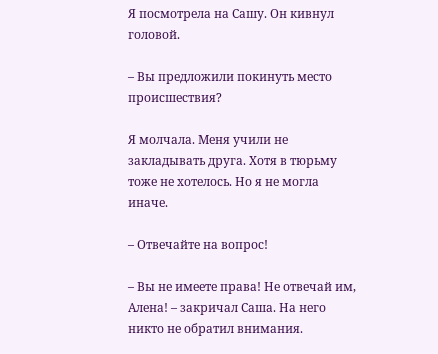Я посмотрела на Сашу. Он кивнул головой.

– Вы предложили покинуть место происшествия?

Я молчала. Меня учили не закладывать друга. Хотя в тюрьму тоже не хотелось. Но я не могла иначе.

– Отвечайте на вопрос!

– Вы не имеете права! Не отвечай им, Алена! – закричал Саша. На него никто не обратил внимания.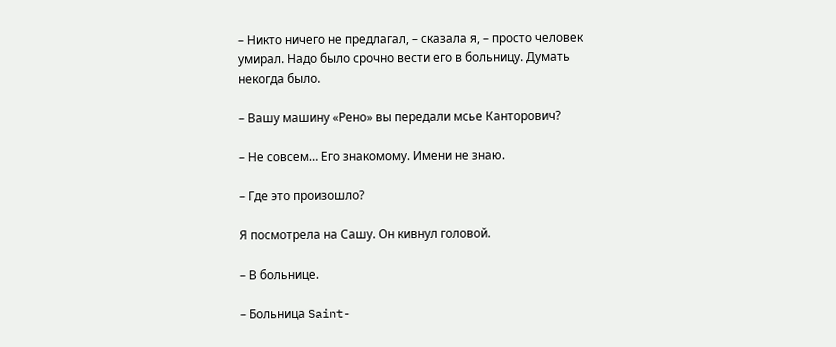– Никто ничего не предлагал, – сказала я, – просто человек умирал. Надо было срочно вести его в больницу. Думать некогда было.

– Вашу машину «Рено» вы передали мсье Канторович?

– Не совсем… Его знакомому. Имени не знаю.

– Где это произошло?

Я посмотрела на Сашу. Он кивнул головой.

– В больнице.

– Больница Saint-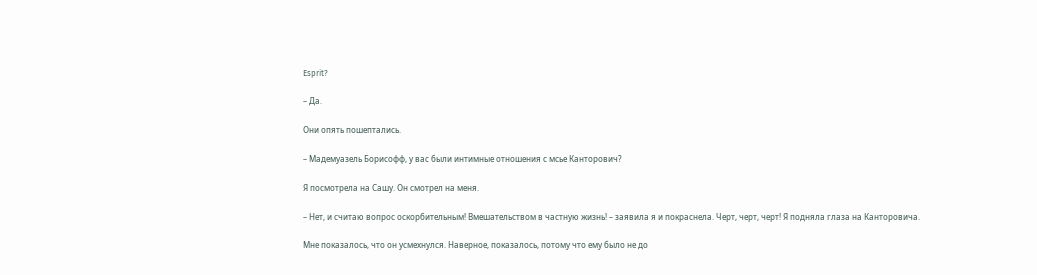Esprit?

– Да.

Они опять пошептались.

– Мадемуазель Борисофф, у вас были интимные отношения с мсье Канторович?

Я посмотрела на Сашу. Он смотрел на меня.

– Нет, и считаю вопрос оскорбительным! Вмешательством в частную жизнь! – заявила я и покраснела. Черт, черт, черт! Я подняла глаза на Канторовича.

Мне показалось, что он усмехнулся. Наверное, показалось, потому что ему было не до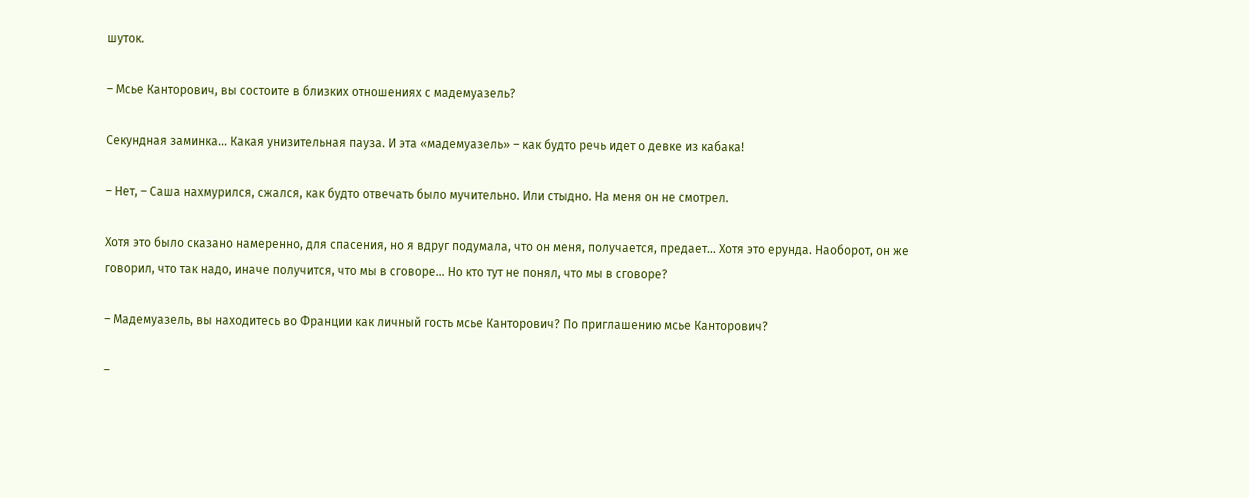шуток.

– Мсье Канторович, вы состоите в близких отношениях с мадемуазель?

Секундная заминка… Какая унизительная пауза. И эта «мадемуазель» – как будто речь идет о девке из кабака!

– Нет, – Саша нахмурился, сжался, как будто отвечать было мучительно. Или стыдно. На меня он не смотрел.

Хотя это было сказано намеренно, для спасения, но я вдруг подумала, что он меня, получается, предает… Хотя это ерунда. Наоборот, он же говорил, что так надо, иначе получится, что мы в сговоре… Но кто тут не понял, что мы в сговоре?

– Мадемуазель, вы находитесь во Франции как личный гость мсье Канторович? По приглашению мсье Канторович?

–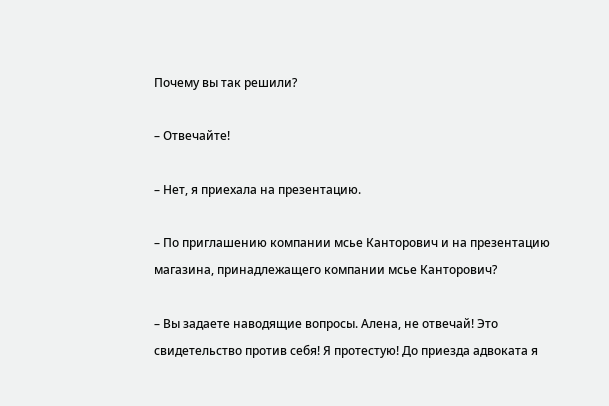Почему вы так решили?

– Отвечайте!

– Нет, я приехала на презентацию.

– По приглашению компании мсье Канторович и на презентацию магазина, принадлежащего компании мсье Канторович?

– Вы задаете наводящие вопросы. Алена, не отвечай! Это свидетельство против себя! Я протестую! До приезда адвоката я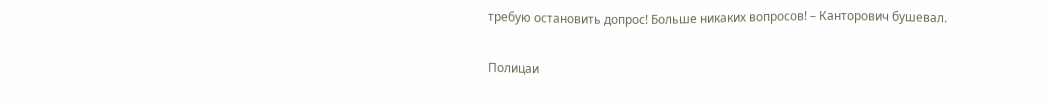требую остановить допрос! Больше никаких вопросов! – Канторович бушевал.

Полицаи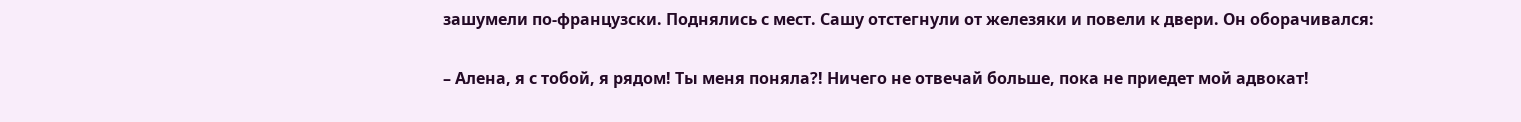зашумели по-французски. Поднялись с мест. Сашу отстегнули от железяки и повели к двери. Он оборачивался:

– Алена, я с тобой, я рядом! Ты меня поняла?! Ничего не отвечай больше, пока не приедет мой адвокат!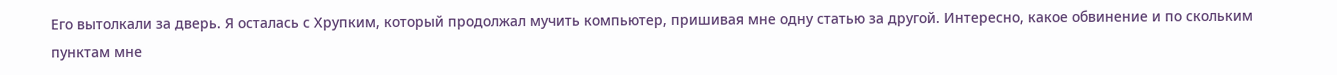Его вытолкали за дверь. Я осталась с Хрупким, который продолжал мучить компьютер, пришивая мне одну статью за другой. Интересно, какое обвинение и по скольким пунктам мне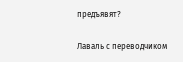предъявят?

Лаваль с переводчиком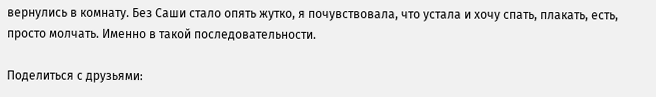вернулись в комнату. Без Саши стало опять жутко, я почувствовала, что устала и хочу спать, плакать, есть, просто молчать. Именно в такой последовательности.

Поделиться с друзьями: